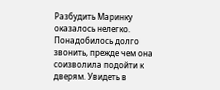Разбудить Маринку оказалось нелегко. Понадобилось долго звонить, прежде чем она соизволила подойти к дверям. Увидеть в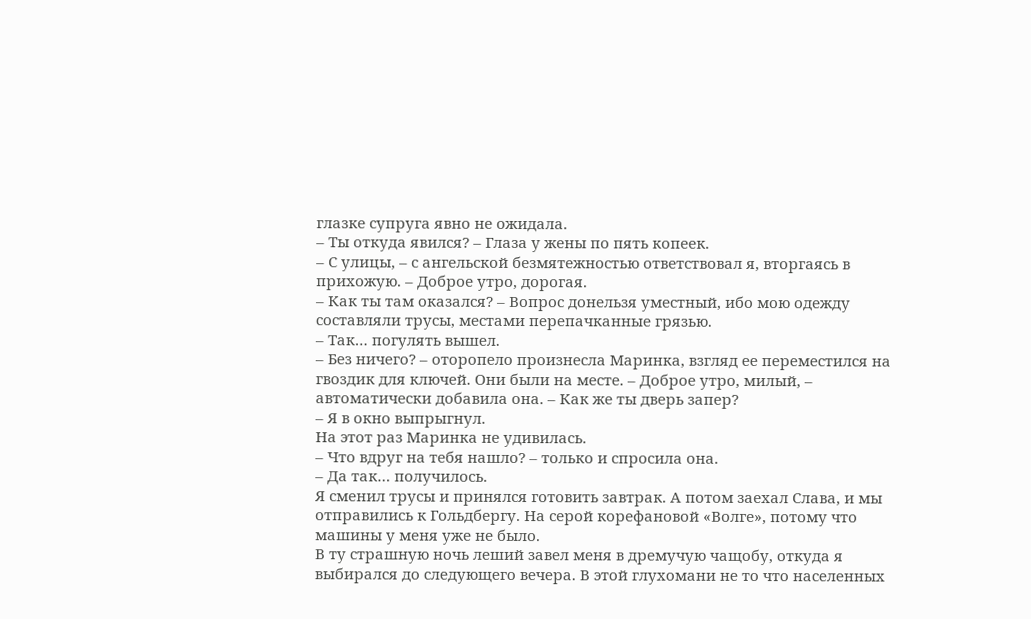глазке супруга явно не ожидала.
– Ты откуда явился? – Глаза у жены по пять копеек.
– С улицы, – с ангельской безмятежностью ответствовал я, вторгаясь в прихожую. – Доброе утро, дорогая.
– Как ты там оказался? – Вопрос донельзя уместный, ибо мою одежду составляли трусы, местами перепачканные грязью.
– Так… погулять вышел.
– Без ничего? – оторопело произнесла Маринка, взгляд ее переместился на гвоздик для ключей. Они были на месте. – Доброе утро, милый, – автоматически добавила она. – Как же ты дверь запер?
– Я в окно выпрыгнул.
На этот раз Маринка не удивилась.
– Что вдруг на тебя нашло? – только и спросила она.
– Да так… получилось.
Я сменил трусы и принялся готовить завтрак. А потом заехал Слава, и мы отправились к Гольдбергу. На серой корефановой «Волге», потому что машины у меня уже не было.
В ту страшную ночь леший завел меня в дремучую чащобу, откуда я выбирался до следующего вечера. В этой глухомани не то что населенных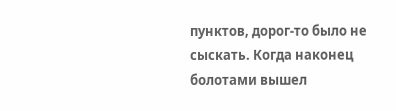пунктов, дорог-то было не сыскать. Когда наконец болотами вышел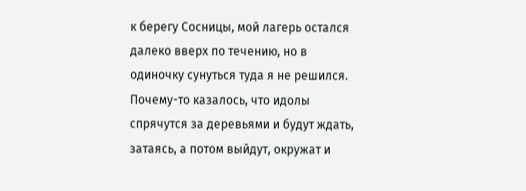к берегу Сосницы, мой лагерь остался далеко вверх по течению, но в одиночку сунуться туда я не решился. Почему-то казалось, что идолы спрячутся за деревьями и будут ждать, затаясь, а потом выйдут, окружат и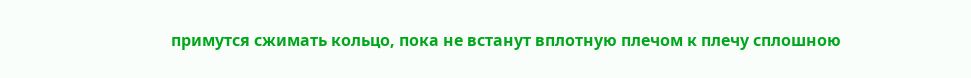примутся сжимать кольцо, пока не встанут вплотную плечом к плечу сплошною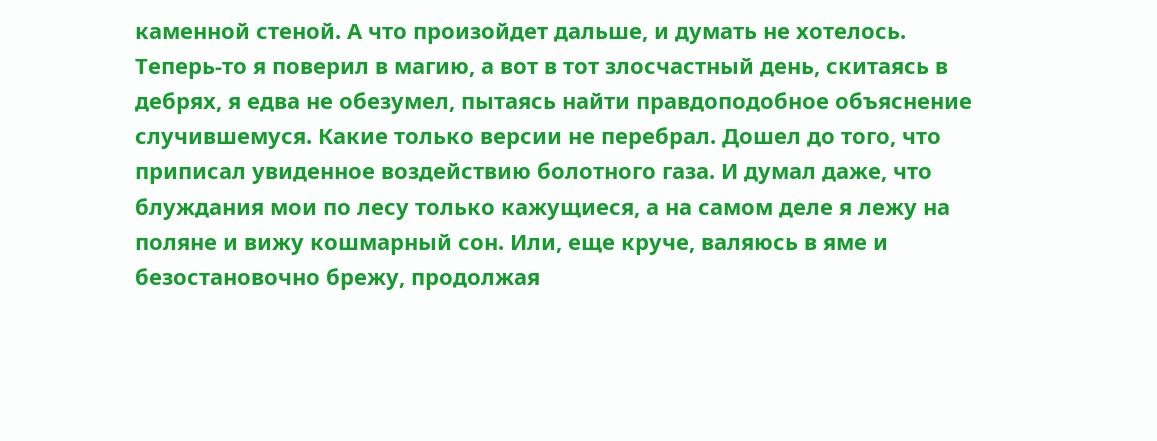каменной стеной. А что произойдет дальше, и думать не хотелось.
Теперь-то я поверил в магию, а вот в тот злосчастный день, скитаясь в дебрях, я едва не обезумел, пытаясь найти правдоподобное объяснение случившемуся. Какие только версии не перебрал. Дошел до того, что приписал увиденное воздействию болотного газа. И думал даже, что блуждания мои по лесу только кажущиеся, а на самом деле я лежу на поляне и вижу кошмарный сон. Или, еще круче, валяюсь в яме и безостановочно брежу, продолжая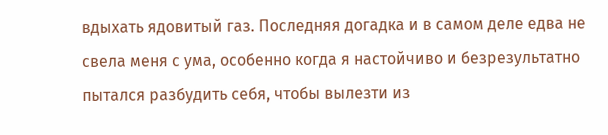вдыхать ядовитый газ. Последняя догадка и в самом деле едва не свела меня с ума, особенно когда я настойчиво и безрезультатно пытался разбудить себя, чтобы вылезти из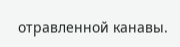отравленной канавы.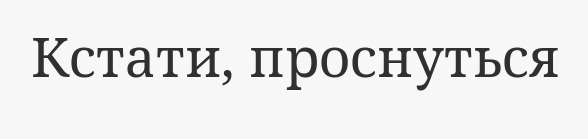Кстати, проснуться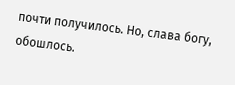почти получилось. Но, слава богу, обошлось.